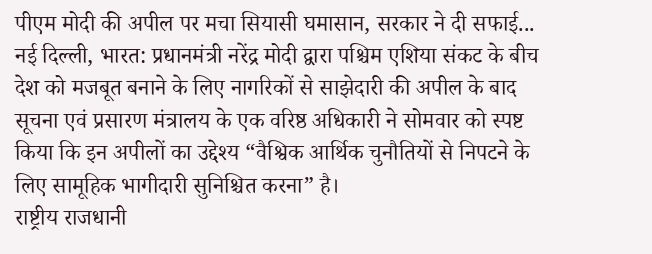पीएम मोदी की अपील पर मचा सियासी घमासान, सरकार ने दी सफाई...
नई दिल्ली, भारत: प्रधानमंत्री नरेंद्र मोदी द्वारा पश्चिम एशिया संकट के बीच देश को मजबूत बनाने के लिए नागरिकों से साझेदारी की अपील के बाद सूचना एवं प्रसारण मंत्रालय के एक वरिष्ठ अधिकारी ने सोमवार को स्पष्ट किया कि इन अपीलों का उद्देश्य “वैश्विक आर्थिक चुनौतियों से निपटने के लिए सामूहिक भागीदारी सुनिश्चित करना” है।
राष्ट्रीय राजधानी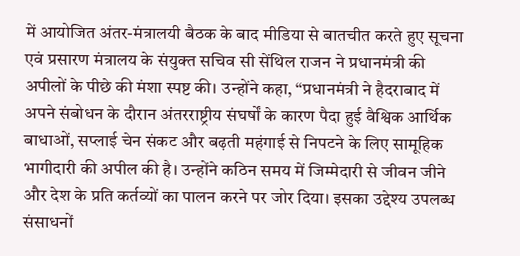में आयोजित अंतर-मंत्रालयी बैठक के बाद मीडिया से बातचीत करते हुए सूचना एवं प्रसारण मंत्रालय के संयुक्त सचिव सी सेंथिल राजन ने प्रधानमंत्री की अपीलों के पीछे की मंशा स्पष्ट की। उन्होंने कहा, “प्रधानमंत्री ने हैदराबाद में अपने संबोधन के दौरान अंतरराष्ट्रीय संघर्षों के कारण पैदा हुई वैश्विक आर्थिक बाधाओं, सप्लाई चेन संकट और बढ़ती महंगाई से निपटने के लिए सामूहिक भागीदारी की अपील की है। उन्होंने कठिन समय में जिम्मेदारी से जीवन जीने और देश के प्रति कर्तव्यों का पालन करने पर जोर दिया। इसका उद्देश्य उपलब्ध संसाधनों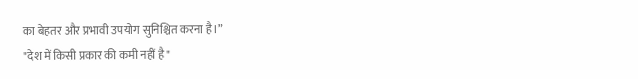का बेहतर और प्रभावी उपयोग सुनिश्चित करना है।”
"देश में किसी प्रकार की कमी नहीं है"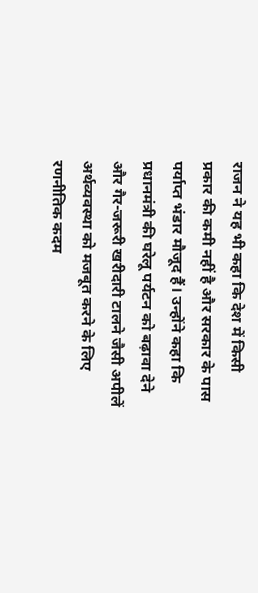राजन ने यह भी कहा कि देश में किसी प्रकार की कमी नहीं है और सरकार के पास पर्याप्त भंडार मौजूद हैं। उन्होंने कहा कि प्रधानमंत्री की घरेलू पर्यटन को बढ़ावा देने और गैर-जरूरी खरीदारी टालने जैसी अपीलें अर्थव्यवस्था को मजबूत करने के लिए रणनीतिक कदम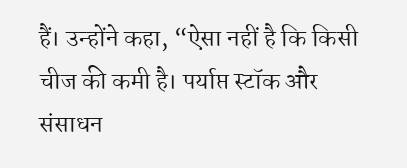हैं। उन्होंने कहा, “ऐसा नहीं है कि किसी चीज की कमी है। पर्याप्त स्टॉक और संसाधन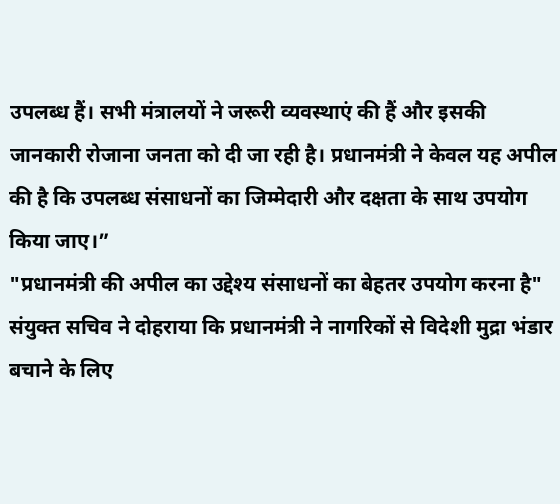उपलब्ध हैं। सभी मंत्रालयों ने जरूरी व्यवस्थाएं की हैं और इसकी जानकारी रोजाना जनता को दी जा रही है। प्रधानमंत्री ने केवल यह अपील की है कि उपलब्ध संसाधनों का जिम्मेदारी और दक्षता के साथ उपयोग किया जाए।”
"प्रधानमंत्री की अपील का उद्देश्य संसाधनों का बेहतर उपयोग करना है"
संयुक्त सचिव ने दोहराया कि प्रधानमंत्री ने नागरिकों से विदेशी मुद्रा भंडार बचाने के लिए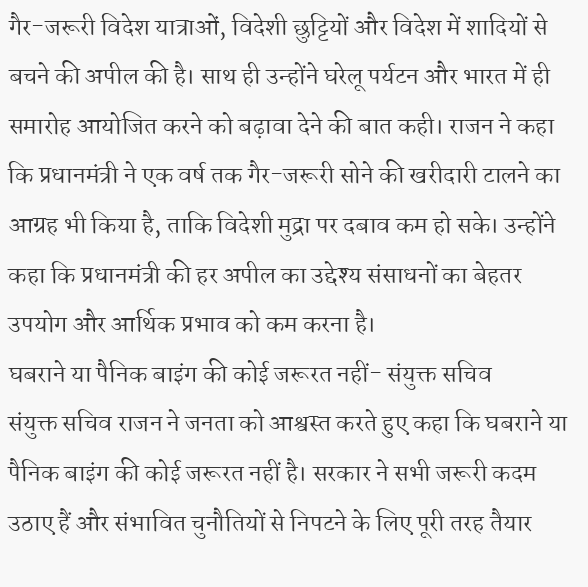गैर-जरूरी विदेश यात्राओं, विदेशी छुट्टियों और विदेश में शादियों से बचने की अपील की है। साथ ही उन्होंने घरेलू पर्यटन और भारत में ही समारोह आयोजित करने को बढ़ावा देने की बात कही। राजन ने कहा कि प्रधानमंत्री ने एक वर्ष तक गैर-जरूरी सोने की खरीदारी टालने का आग्रह भी किया है, ताकि विदेशी मुद्रा पर दबाव कम हो सके। उन्होंने कहा कि प्रधानमंत्री की हर अपील का उद्देश्य संसाधनों का बेहतर उपयोग और आर्थिक प्रभाव को कम करना है।
घबराने या पैनिक बाइंग की कोई जरूरत नहीं- संयुक्त सचिव
संयुक्त सचिव राजन ने जनता को आश्वस्त करते हुए कहा कि घबराने या पैनिक बाइंग की कोई जरूरत नहीं है। सरकार ने सभी जरूरी कदम उठाए हैं और संभावित चुनौतियों से निपटने के लिए पूरी तरह तैयार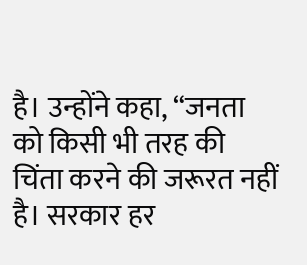है। उन्होंने कहा, “जनता को किसी भी तरह की चिंता करने की जरूरत नहीं है। सरकार हर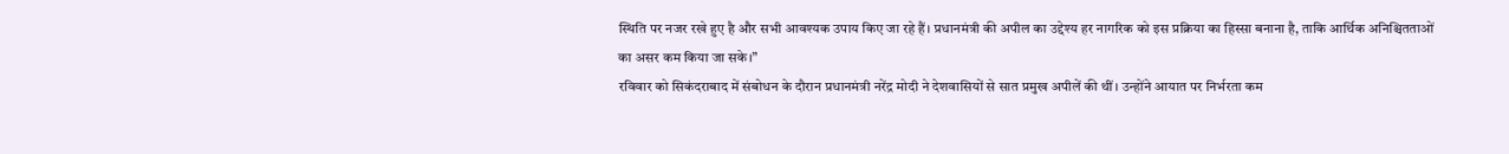स्थिति पर नजर रखे हुए है और सभी आवश्यक उपाय किए जा रहे हैं। प्रधानमंत्री की अपील का उद्देश्य हर नागरिक को इस प्रक्रिया का हिस्सा बनाना है, ताकि आर्थिक अनिश्चितताओं का असर कम किया जा सके।”
रविवार को सिकंदराबाद में संबोधन के दौरान प्रधानमंत्री नरेंद्र मोदी ने देशवासियों से सात प्रमुख अपीलें की थीं। उन्होंने आयात पर निर्भरता कम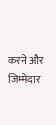करने और जिम्मेदार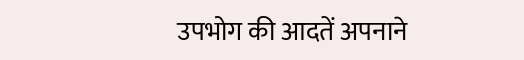उपभोग की आदतें अपनाने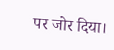पर जोर दिया।